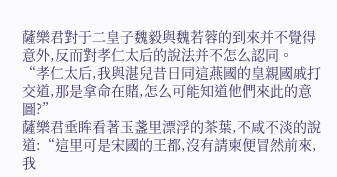薩樂君對于二皇子魏毅與魏若蓉的到來并不覺得意外,反而對孝仁太后的說法并不怎么認同。
“孝仁太后,我與湛兒昔日同這燕國的皇親國戚打交道,那是拿命在賭,怎么可能知道他們來此的意圖?”
薩樂君垂眸看著玉盞里漂浮的茶葉,不咸不淡的說道:“這里可是宋國的王都,沒有請柬便冒然前來,我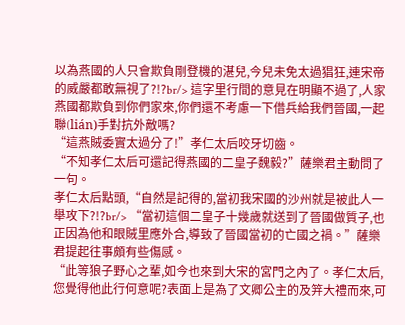以為燕國的人只會欺負剛登機的湛兒,今兒未免太過猖狂,連宋帝的威嚴都敢無視了?!?br/> 這字里行間的意見在明顯不過了,人家燕國都欺負到你們家來,你們還不考慮一下借兵給我們晉國,一起聯(lián)手對抗外敵嗎?
“這燕賊委實太過分了!”孝仁太后咬牙切齒。
“不知孝仁太后可還記得燕國的二皇子魏毅?”薩樂君主動問了一句。
孝仁太后點頭,“自然是記得的,當初我宋國的沙州就是被此人一舉攻下?!?br/> “當初這個二皇子十幾歲就送到了晉國做質子,也正因為他和眼賊里應外合,導致了晉國當初的亡國之禍。”薩樂君提起往事頗有些傷感。
“此等狼子野心之輩,如今也來到大宋的宮門之內了。孝仁太后,您覺得他此行何意呢?表面上是為了文卿公主的及笄大禮而來,可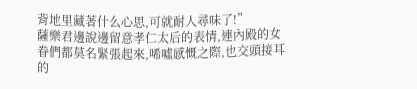背地里藏著什么心思,可就耐人尋味了!”
薩樂君邊說邊留意孝仁太后的表情,連內殿的女眷們都莫名緊張起來,唏噓感慨之際,也交頭接耳的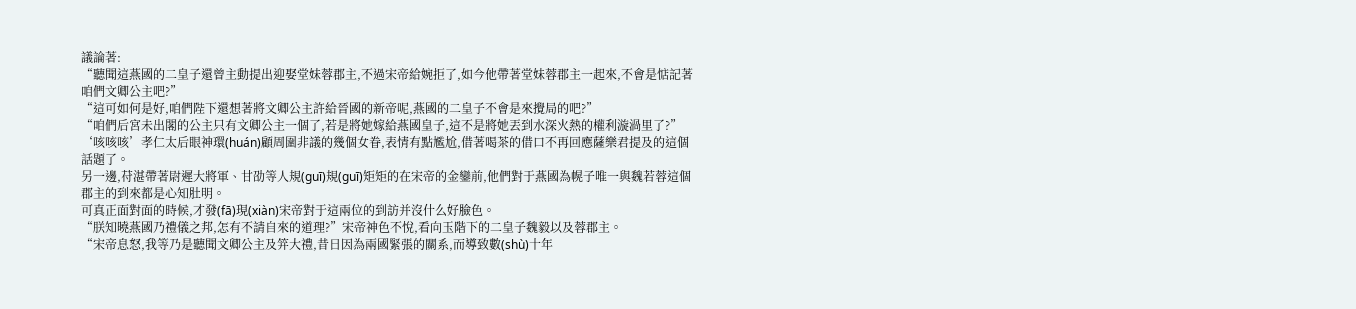議論著:
“聽聞這燕國的二皇子還曾主動提出迎娶堂妹蓉郡主,不過宋帝給婉拒了,如今他帶著堂妹蓉郡主一起來,不會是惦記著咱們文卿公主吧?”
“這可如何是好,咱們陛下還想著將文卿公主許給晉國的新帝呢,燕國的二皇子不會是來攪局的吧?”
“咱們后宮未出閣的公主只有文卿公主一個了,若是將她嫁給燕國皇子,這不是將她丟到水深火熱的權利漩渦里了?”
‘咳咳咳’孝仁太后眼神環(huán)顧周圍非議的幾個女眷,表情有點尷尬,借著喝茶的借口不再回應薩樂君提及的這個話題了。
另一邊,苻湛帶著尉遲大將軍、甘劭等人規(guī)規(guī)矩矩的在宋帝的金鑾前,他們對于燕國為幌子唯一與魏若蓉這個郡主的到來都是心知肚明。
可真正面對面的時候,才發(fā)現(xiàn)宋帝對于這兩位的到訪并沒什么好臉色。
“朕知曉燕國乃禮儀之邦,怎有不請自來的道理?”宋帝神色不悅,看向玉階下的二皇子魏毅以及蓉郡主。
“宋帝息怒,我等乃是聽聞文卿公主及笄大禮,昔日因為兩國緊張的關系,而導致數(shù)十年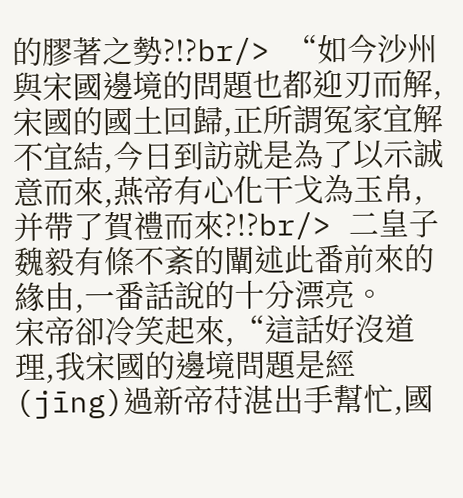的膠著之勢?!?br/> “如今沙州與宋國邊境的問題也都迎刃而解,宋國的國土回歸,正所謂冤家宜解不宜結,今日到訪就是為了以示誠意而來,燕帝有心化干戈為玉帛,并帶了賀禮而來?!?br/> 二皇子魏毅有條不紊的闡述此番前來的緣由,一番話說的十分漂亮。
宋帝卻冷笑起來,“這話好沒道理,我宋國的邊境問題是經(jīng)過新帝苻湛出手幫忙,國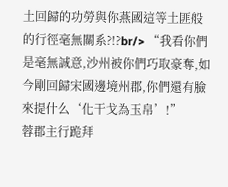土回歸的功勞與你燕國這等土匪般的行徑毫無關系?!?br/> “我看你們是毫無誠意,沙州被你們巧取豪奪,如今剛回歸宋國邊境州郡,你們還有臉來提什么‘化干戈為玉帛’!”
蓉郡主行跪拜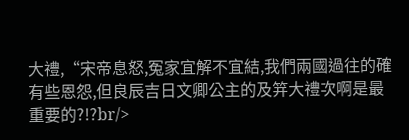大禮,“宋帝息怒,冤家宜解不宜結,我們兩國過往的確有些恩怨,但良辰吉日文卿公主的及笄大禮次啊是最重要的?!?br/>